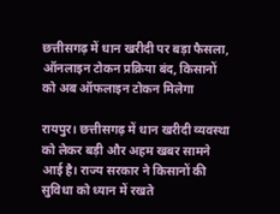छत्तीसगढ़ में धान खरीदी पर बड़ा फैसला, ऑनलाइन टोकन प्रक्रिया बंद, किसानों को अब ऑफलाइन टोकन मिलेगा

रायपुर। छत्तीसगढ़ में धान खरीदी व्यवस्था को लेकर बड़ी और अहम खबर सामने आई है। राज्य सरकार ने किसानों की सुविधा को ध्यान में रखते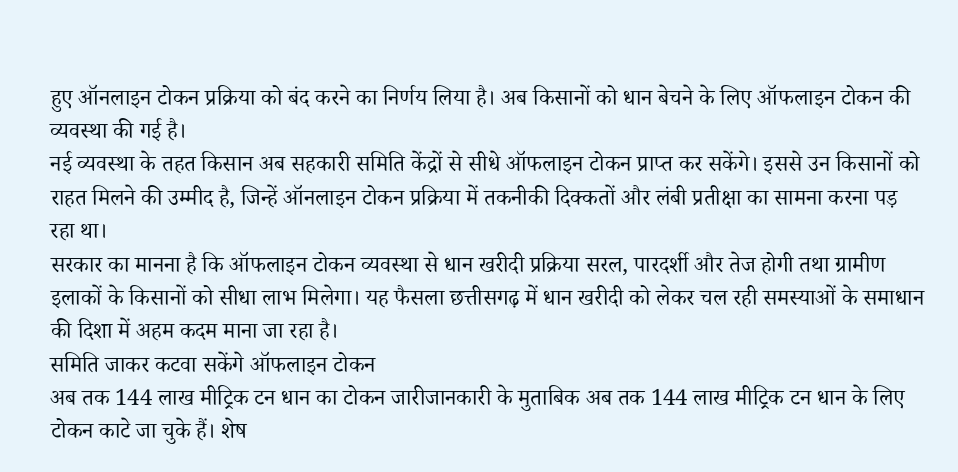हुए ऑनलाइन टोकन प्रक्रिया को बंद करने का निर्णय लिया है। अब किसानों को धान बेचने के लिए ऑफलाइन टोकन की व्यवस्था की गई है।
नई व्यवस्था के तहत किसान अब सहकारी समिति केंद्रों से सीधे ऑफलाइन टोकन प्राप्त कर सकेंगे। इससे उन किसानों को राहत मिलने की उम्मीद है, जिन्हें ऑनलाइन टोकन प्रक्रिया में तकनीकी दिक्कतों और लंबी प्रतीक्षा का सामना करना पड़ रहा था।
सरकार का मानना है कि ऑफलाइन टोकन व्यवस्था से धान खरीदी प्रक्रिया सरल, पारदर्शी और तेज होगी तथा ग्रामीण इलाकों के किसानों को सीधा लाभ मिलेगा। यह फैसला छत्तीसगढ़ में धान खरीदी को लेकर चल रही समस्याओं के समाधान की दिशा में अहम कदम माना जा रहा है।
समिति जाकर कटवा सकेंगे ऑफलाइन टोकन
अब तक 144 लाख मीट्रिक टन धान का टोकन जारीजानकारी के मुताबिक अब तक 144 लाख मीट्रिक टन धान के लिए टोकन काटे जा चुके हैं। शेष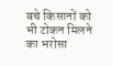बचे किसानों को भी टोकन मिलने का भरोसा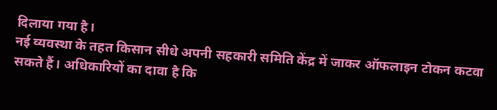दिलाया गया है।
नई व्यवस्था के तहत किसान सीधे अपनी सहकारी समिति केंद्र में जाकर ऑफलाइन टोकन कटवा सकते हैं। अधिकारियों का दावा है कि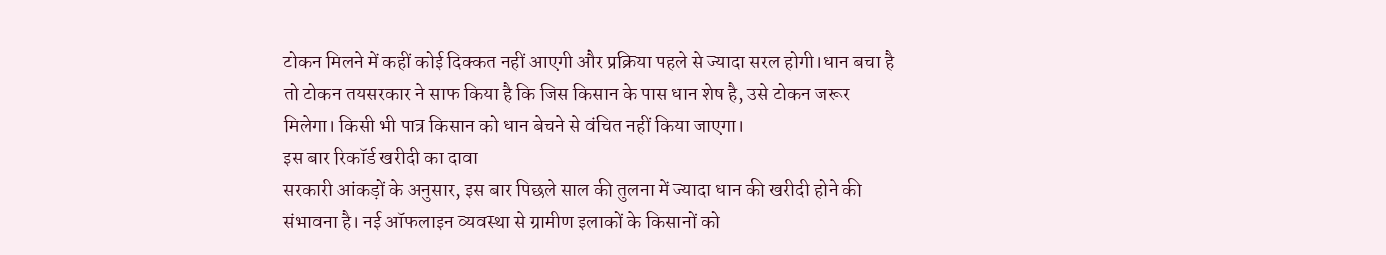टोकन मिलने में कहीं कोई दिक्कत नहीं आएगी और प्रक्रिया पहले से ज्यादा सरल होगी।धान बचा है तो टोकन तयसरकार ने साफ किया है कि जिस किसान के पास धान शेष है, उसे टोकन जरूर मिलेगा। किसी भी पात्र किसान को धान बेचने से वंचित नहीं किया जाएगा।
इस बार रिकॉर्ड खरीदी का दावा
सरकारी आंकड़ों के अनुसार, इस बार पिछले साल की तुलना में ज्यादा धान की खरीदी होने की संभावना है। नई ऑफलाइन व्यवस्था से ग्रामीण इलाकों के किसानों को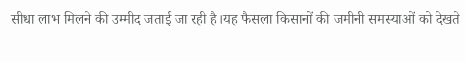सीधा लाभ मिलने की उम्मीद जताई जा रही है।यह फैसला किसानों की जमीनी समस्याओं को देखते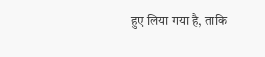हुए लिया गया है, ताकि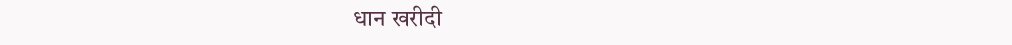धान खरीदी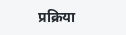प्रक्रिया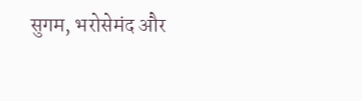सुगम, भरोसेमंद और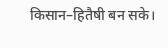किसान–हितैषी बन सके।